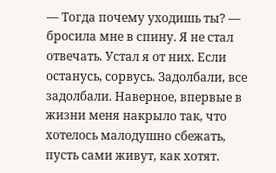— Тогда почему уходишь ты? — бросила мне в спину. Я не стал отвечать. Устал я от них. Если останусь, сорвусь. Задолбали, все задолбали. Наверное, впервые в жизни меня накрыло так, что хотелось малодушно сбежать, пусть сами живут, как хотят.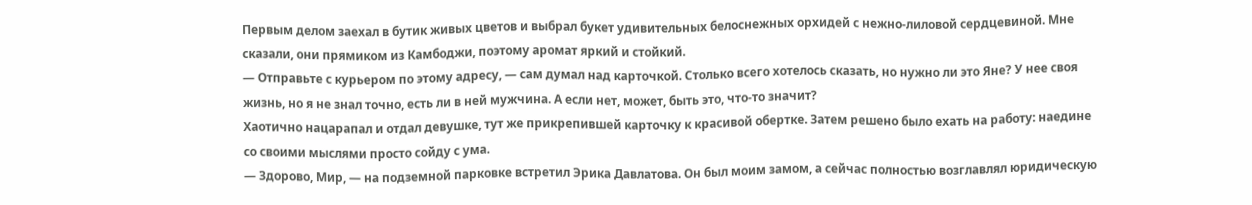Первым делом заехал в бутик живых цветов и выбрал букет удивительных белоснежных орхидей с нежно-лиловой сердцевиной. Мне сказали, они прямиком из Камбоджи, поэтому аромат яркий и стойкий.
— Отправьте с курьером по этому адресу, — сам думал над карточкой. Столько всего хотелось сказать, но нужно ли это Яне? У нее своя жизнь, но я не знал точно, есть ли в ней мужчина. А если нет, может, быть это, что-то значит?
Хаотично нацарапал и отдал девушке, тут же прикрепившей карточку к красивой обертке. Затем решено было ехать на работу: наедине со своими мыслями просто сойду с ума.
— Здорово, Мир, — на подземной парковке встретил Эрика Давлатова. Он был моим замом, а сейчас полностью возглавлял юридическую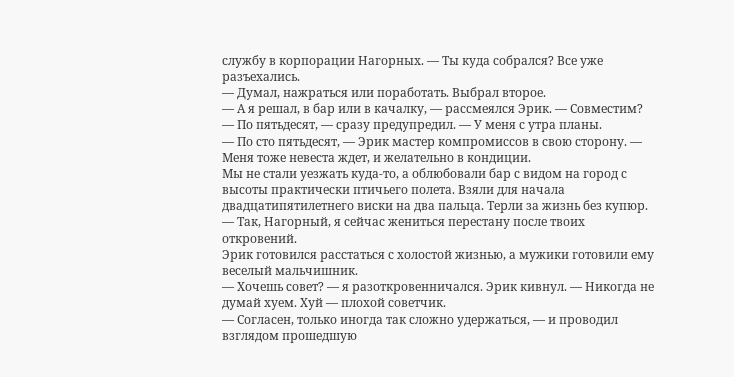службу в корпорации Нагорных. — Ты куда собрался? Все уже разъехались.
— Думал, нажраться или поработать. Выбрал второе.
— А я решал, в бар или в качалку, — рассмеялся Эрик. — Совместим?
— По пятьдесят, — сразу предупредил. — У меня с утра планы.
— По сто пятьдесят, — Эрик мастер компромиссов в свою сторону. — Меня тоже невеста ждет, и желательно в кондиции.
Мы не стали уезжать куда-то, а облюбовали бар с видом на город с высоты практически птичьего полета. Взяли для начала двадцатипятилетнего виски на два пальца. Терли за жизнь без купюр.
— Так, Нагорный, я сейчас жениться перестану после твоих откровений.
Эрик готовился расстаться с холостой жизнью, а мужики готовили ему веселый мальчишник.
— Хочешь совет? — я разоткровенничался. Эрик кивнул. — Никогда не думай хуем. Хуй — плохой советчик.
— Согласен, только иногда так сложно удержаться, — и проводил взглядом прошедшую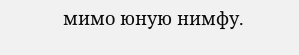мимо юную нимфу.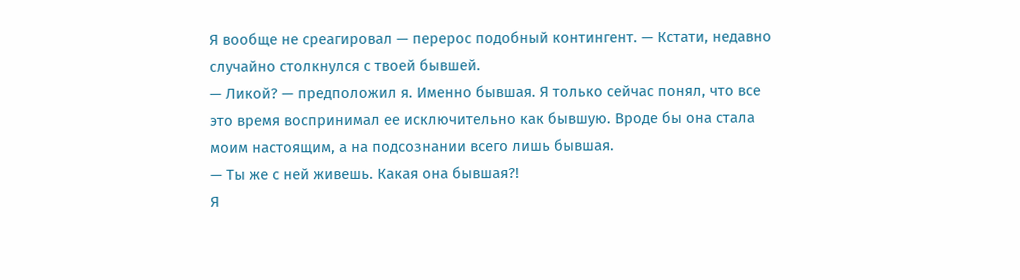Я вообще не среагировал — перерос подобный контингент. — Кстати, недавно случайно столкнулся с твоей бывшей.
— Ликой? — предположил я. Именно бывшая. Я только сейчас понял, что все это время воспринимал ее исключительно как бывшую. Вроде бы она стала моим настоящим, а на подсознании всего лишь бывшая.
— Ты же с ней живешь. Какая она бывшая?!
Я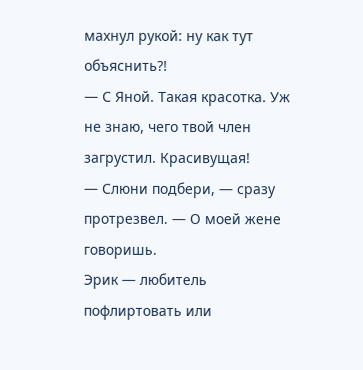махнул рукой: ну как тут объяснить?!
— С Яной. Такая красотка. Уж не знаю, чего твой член загрустил. Красивущая!
— Слюни подбери, — сразу протрезвел. — О моей жене говоришь.
Эрик — любитель пофлиртовать или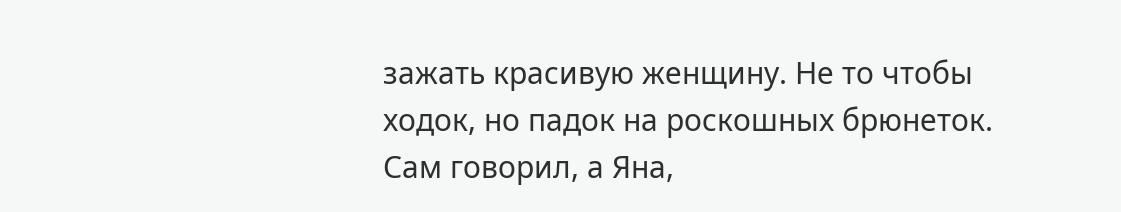зажать красивую женщину. Не то чтобы ходок, но падок на роскошных брюнеток. Сам говорил, а Яна,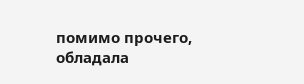помимо прочего, обладала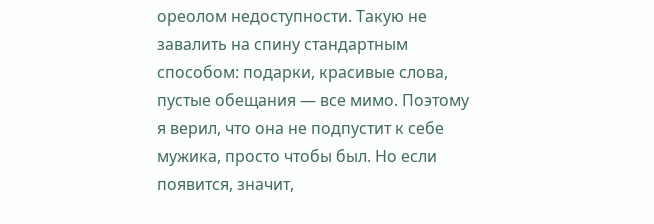ореолом недоступности. Такую не завалить на спину стандартным способом: подарки, красивые слова, пустые обещания — все мимо. Поэтому я верил, что она не подпустит к себе мужика, просто чтобы был. Но если появится, значит,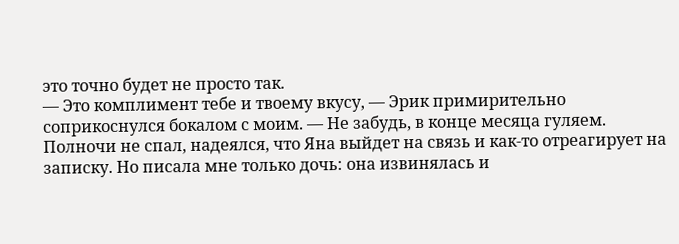это точно будет не просто так.
— Это комплимент тебе и твоему вкусу, — Эрик примирительно соприкоснулся бокалом с моим. — Не забудь, в конце месяца гуляем.
Полночи не спал, надеялся, что Яна выйдет на связь и как-то отреагирует на записку. Но писала мне только дочь: она извинялась и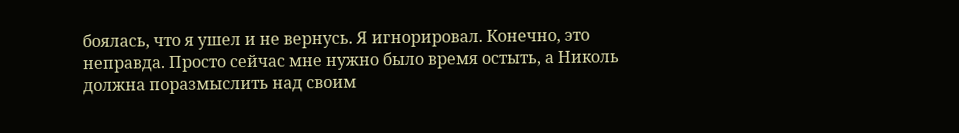боялась, что я ушел и не вернусь. Я игнорировал. Конечно, это неправда. Просто сейчас мне нужно было время остыть, а Николь должна поразмыслить над своим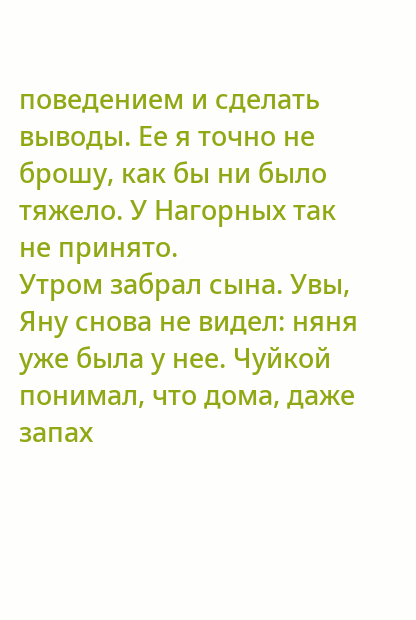поведением и сделать выводы. Ее я точно не брошу, как бы ни было тяжело. У Нагорных так не принято.
Утром забрал сына. Увы, Яну снова не видел: няня уже была у нее. Чуйкой понимал, что дома, даже запах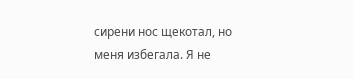сирени нос щекотал, но меня избегала. Я не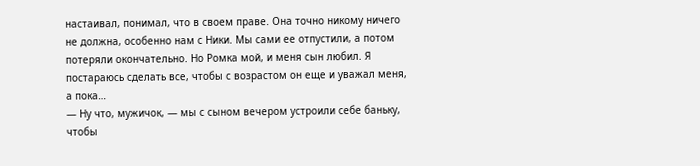настаивал, понимал, что в своем праве. Она точно никому ничего не должна, особенно нам с Ники. Мы сами ее отпустили, а потом потеряли окончательно. Но Ромка мой, и меня сын любил. Я постараюсь сделать все, чтобы с возрастом он еще и уважал меня, а пока…
— Ну что, мужичок, — мы с сыном вечером устроили себе баньку, чтобы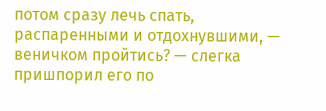потом сразу лечь спать, распаренными и отдохнувшими, — веничком пройтись? — слегка пришпорил его по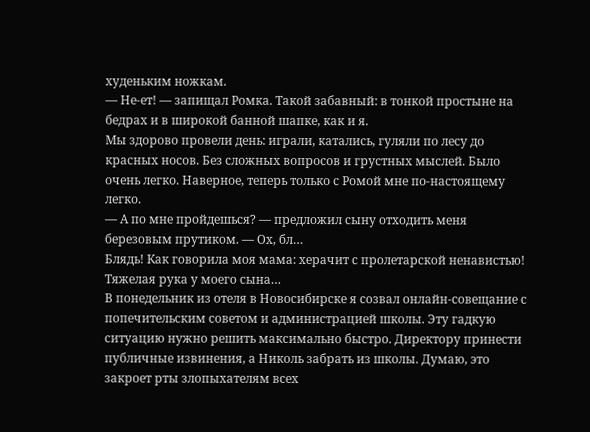худеньким ножкам.
— Не-ет! — запищал Ромка. Такой забавный: в тонкой простыне на бедрах и в широкой банной шапке, как и я.
Мы здорово провели день: играли, катались, гуляли по лесу до красных носов. Без сложных вопросов и грустных мыслей. Было очень легко. Наверное, теперь только с Ромой мне по-настоящему легко.
— А по мне пройдешься? — предложил сыну отходить меня березовым прутиком. — Ох, бл…
Блядь! Как говорила моя мама: херачит с пролетарской ненавистью! Тяжелая рука у моего сына…
В понедельник из отеля в Новосибирске я созвал онлайн-совещание с попечительским советом и администрацией школы. Эту гадкую ситуацию нужно решить максимально быстро. Директору принести публичные извинения, а Николь забрать из школы. Думаю, это закроет рты злопыхателям всех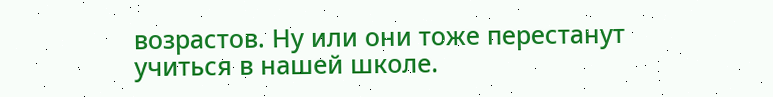возрастов. Ну или они тоже перестанут учиться в нашей школе.